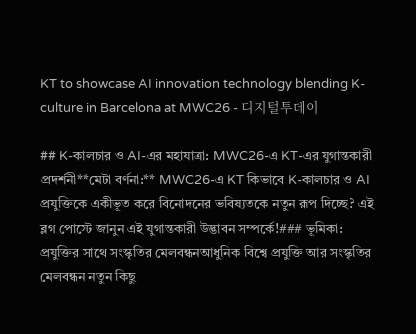KT to showcase AI innovation technology blending K-culture in Barcelona at MWC26 - 디지털투데이

## K-কালচার ও AI-এর মহাযাত্রা: MWC26-এ KT-এর যুগান্তকারী প্রদর্শনী**মেটা বর্ণনা:** MWC26-এ KT কিভাবে K-কালচার ও AI প্রযুক্তিকে একীভূত করে বিনোদনের ভবিষ্যতকে নতুন রূপ দিচ্ছে? এই ব্লগ পোস্টে জানুন এই যুগান্তকারী উদ্ভাবন সম্পর্কে!### ভূমিকা: প্রযুক্তির সাথে সংস্কৃতির মেলবন্ধনআধুনিক বিশ্বে প্রযুক্তি আর সংস্কৃতির মেলবন্ধন নতুন কিছু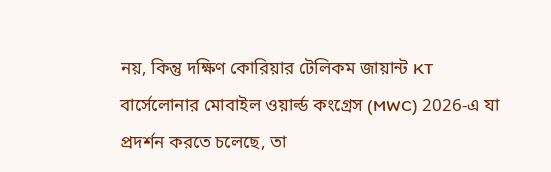নয়, কিন্তু দক্ষিণ কোরিয়ার টেলিকম জায়ান্ট KT বার্সেলোনার মোবাইল ওয়ার্ল্ড কংগ্রেস (MWC) 2026-এ যা প্রদর্শন করতে চলেছে, তা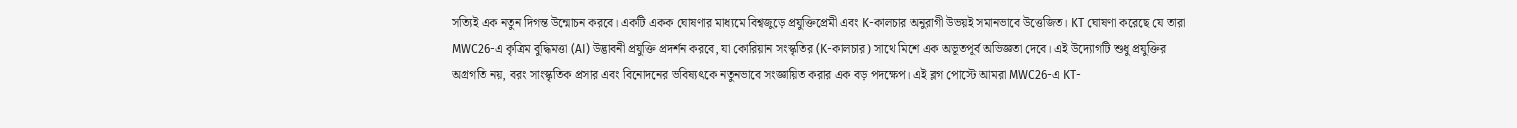সত্যিই এক নতুন দিগন্ত উন্মোচন করবে। একটি একক ঘোষণার মাধ্যমে বিশ্বজুড়ে প্রযুক্তিপ্রেমী এবং K-কালচার অনুরাগী উভয়ই সমানভাবে উত্তেজিত। KT ঘোষণা করেছে যে তারা MWC26-এ কৃত্রিম বুদ্ধিমত্তা (AI) উদ্ভাবনী প্রযুক্তি প্রদর্শন করবে, যা কোরিয়ান সংস্কৃতির (K-কালচার) সাথে মিশে এক অভূতপূর্ব অভিজ্ঞতা দেবে। এই উদ্যোগটি শুধু প্রযুক্তির অগ্রগতি নয়, বরং সাংস্কৃতিক প্রসার এবং বিনোদনের ভবিষ্যৎকে নতুনভাবে সংজ্ঞায়িত করার এক বড় পদক্ষেপ। এই ব্লগ পোস্টে আমরা MWC26-এ KT-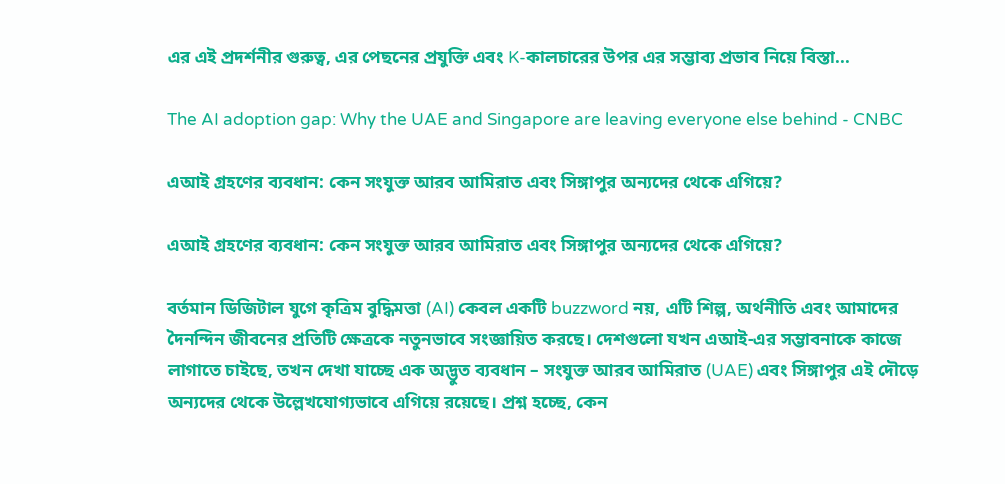এর এই প্রদর্শনীর গুরুত্ব, এর পেছনের প্রযুক্তি এবং K-কালচারের উপর এর সম্ভাব্য প্রভাব নিয়ে বিস্তা...

The AI adoption gap: Why the UAE and Singapore are leaving everyone else behind - CNBC

এআই গ্রহণের ব্যবধান: কেন সংযুক্ত আরব আমিরাত এবং সিঙ্গাপুর অন্যদের থেকে এগিয়ে?

এআই গ্রহণের ব্যবধান: কেন সংযুক্ত আরব আমিরাত এবং সিঙ্গাপুর অন্যদের থেকে এগিয়ে?

বর্তমান ডিজিটাল যুগে কৃত্রিম বুদ্ধিমত্তা (AI) কেবল একটি buzzword নয়, এটি শিল্প, অর্থনীতি এবং আমাদের দৈনন্দিন জীবনের প্রতিটি ক্ষেত্রকে নতুনভাবে সংজ্ঞায়িত করছে। দেশগুলো যখন এআই-এর সম্ভাবনাকে কাজে লাগাতে চাইছে, তখন দেখা যাচ্ছে এক অদ্ভুত ব্যবধান – সংযুক্ত আরব আমিরাত (UAE) এবং সিঙ্গাপুর এই দৌড়ে অন্যদের থেকে উল্লেখযোগ্যভাবে এগিয়ে রয়েছে। প্রশ্ন হচ্ছে, কেন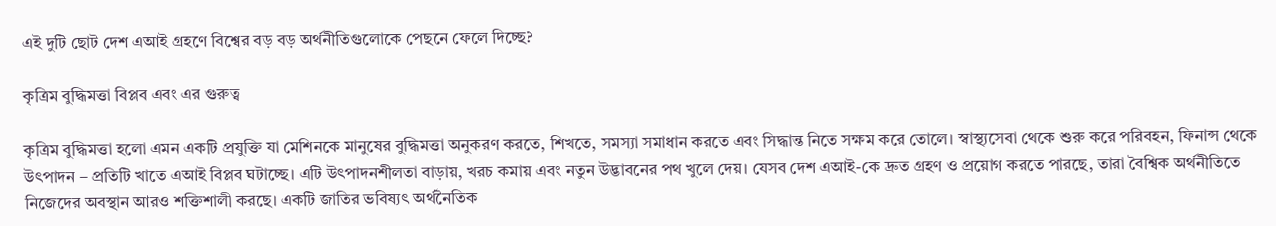এই দুটি ছোট দেশ এআই গ্রহণে বিশ্বের বড় বড় অর্থনীতিগুলোকে পেছনে ফেলে দিচ্ছে?

কৃত্রিম বুদ্ধিমত্তা বিপ্লব এবং এর গুরুত্ব

কৃত্রিম বুদ্ধিমত্তা হলো এমন একটি প্রযুক্তি যা মেশিনকে মানুষের বুদ্ধিমত্তা অনুকরণ করতে, শিখতে, সমস্যা সমাধান করতে এবং সিদ্ধান্ত নিতে সক্ষম করে তোলে। স্বাস্থ্যসেবা থেকে শুরু করে পরিবহন, ফিনান্স থেকে উৎপাদন – প্রতিটি খাতে এআই বিপ্লব ঘটাচ্ছে। এটি উৎপাদনশীলতা বাড়ায়, খরচ কমায় এবং নতুন উদ্ভাবনের পথ খুলে দেয়। যেসব দেশ এআই-কে দ্রুত গ্রহণ ও প্রয়োগ করতে পারছে, তারা বৈশ্বিক অর্থনীতিতে নিজেদের অবস্থান আরও শক্তিশালী করছে। একটি জাতির ভবিষ্যৎ অর্থনৈতিক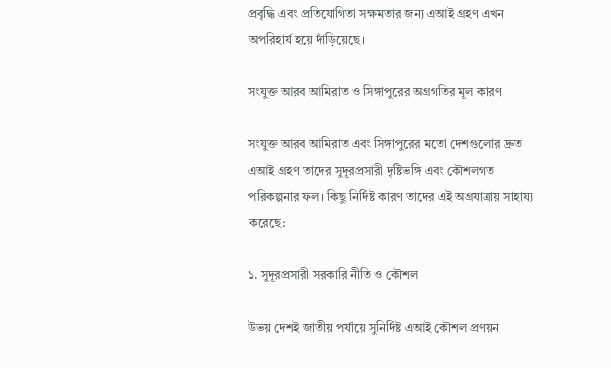প্রবৃদ্ধি এবং প্রতিযোগিতা সক্ষমতার জন্য এআই গ্রহণ এখন অপরিহার্য হয়ে দাঁড়িয়েছে।

সংযুক্ত আরব আমিরাত ও সিঙ্গাপুরের অগ্রগতির মূল কারণ

সংযুক্ত আরব আমিরাত এবং সিঙ্গাপুরের মতো দেশগুলোর দ্রুত এআই গ্রহণ তাদের সুদূরপ্রসারী দৃষ্টিভঙ্গি এবং কৌশলগত পরিকল্পনার ফল। কিছু নির্দিষ্ট কারণ তাদের এই অগ্রযাত্রায় সাহায্য করেছে:

১. সুদূরপ্রসারী সরকারি নীতি ও কৌশল

উভয় দেশই জাতীয় পর্যায়ে সুনির্দিষ্ট এআই কৌশল প্রণয়ন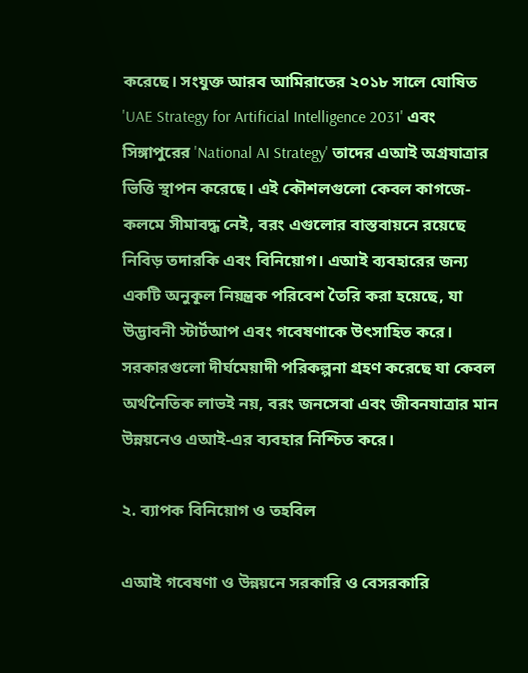করেছে। সংযুক্ত আরব আমিরাতের ২০১৮ সালে ঘোষিত 'UAE Strategy for Artificial Intelligence 2031' এবং সিঙ্গাপুরের 'National AI Strategy' তাদের এআই অগ্রযাত্রার ভিত্তি স্থাপন করেছে। এই কৌশলগুলো কেবল কাগজে-কলমে সীমাবদ্ধ নেই, বরং এগুলোর বাস্তবায়নে রয়েছে নিবিড় তদারকি এবং বিনিয়োগ। এআই ব্যবহারের জন্য একটি অনুকূল নিয়ন্ত্রক পরিবেশ তৈরি করা হয়েছে, যা উদ্ভাবনী স্টার্টআপ এবং গবেষণাকে উৎসাহিত করে। সরকারগুলো দীর্ঘমেয়াদী পরিকল্পনা গ্রহণ করেছে যা কেবল অর্থনৈতিক লাভই নয়, বরং জনসেবা এবং জীবনযাত্রার মান উন্নয়নেও এআই-এর ব্যবহার নিশ্চিত করে।

২. ব্যাপক বিনিয়োগ ও তহবিল

এআই গবেষণা ও উন্নয়নে সরকারি ও বেসরকারি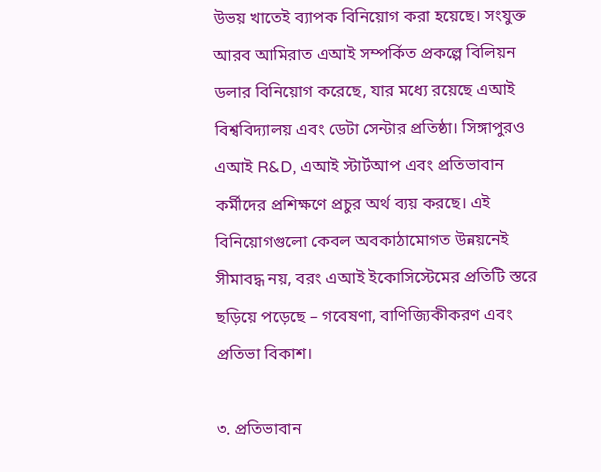উভয় খাতেই ব্যাপক বিনিয়োগ করা হয়েছে। সংযুক্ত আরব আমিরাত এআই সম্পর্কিত প্রকল্পে বিলিয়ন ডলার বিনিয়োগ করেছে, যার মধ্যে রয়েছে এআই বিশ্ববিদ্যালয় এবং ডেটা সেন্টার প্রতিষ্ঠা। সিঙ্গাপুরও এআই R&D, এআই স্টার্টআপ এবং প্রতিভাবান কর্মীদের প্রশিক্ষণে প্রচুর অর্থ ব্যয় করছে। এই বিনিয়োগগুলো কেবল অবকাঠামোগত উন্নয়নেই সীমাবদ্ধ নয়, বরং এআই ইকোসিস্টেমের প্রতিটি স্তরে ছড়িয়ে পড়েছে – গবেষণা, বাণিজ্যিকীকরণ এবং প্রতিভা বিকাশ।

৩. প্রতিভাবান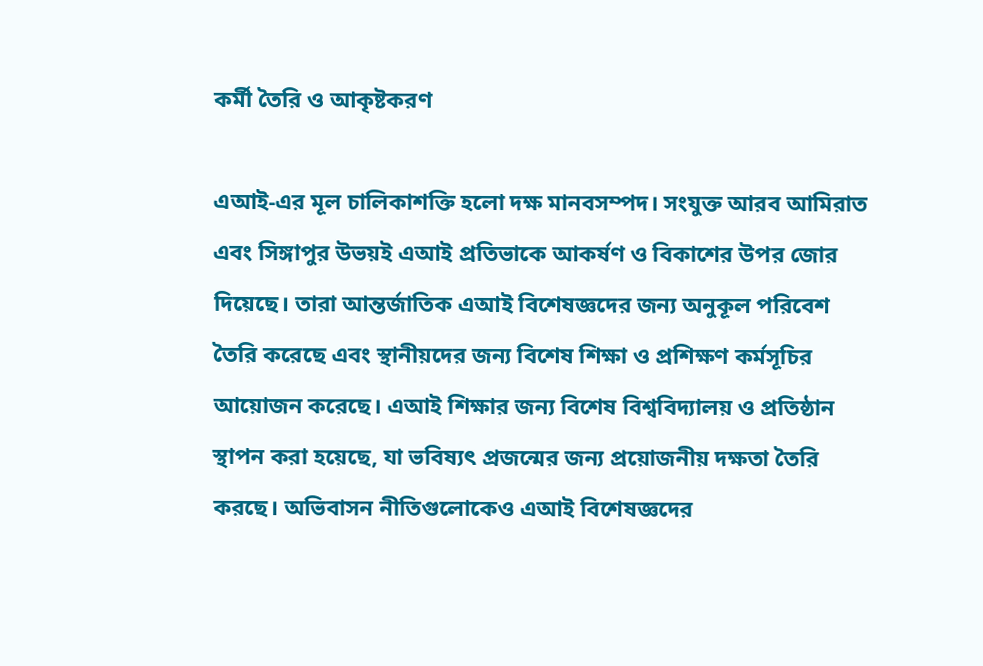কর্মী তৈরি ও আকৃষ্টকরণ

এআই-এর মূল চালিকাশক্তি হলো দক্ষ মানবসম্পদ। সংযুক্ত আরব আমিরাত এবং সিঙ্গাপুর উভয়ই এআই প্রতিভাকে আকর্ষণ ও বিকাশের উপর জোর দিয়েছে। তারা আন্তর্জাতিক এআই বিশেষজ্ঞদের জন্য অনুকূল পরিবেশ তৈরি করেছে এবং স্থানীয়দের জন্য বিশেষ শিক্ষা ও প্রশিক্ষণ কর্মসূচির আয়োজন করেছে। এআই শিক্ষার জন্য বিশেষ বিশ্ববিদ্যালয় ও প্রতিষ্ঠান স্থাপন করা হয়েছে, যা ভবিষ্যৎ প্রজন্মের জন্য প্রয়োজনীয় দক্ষতা তৈরি করছে। অভিবাসন নীতিগুলোকেও এআই বিশেষজ্ঞদের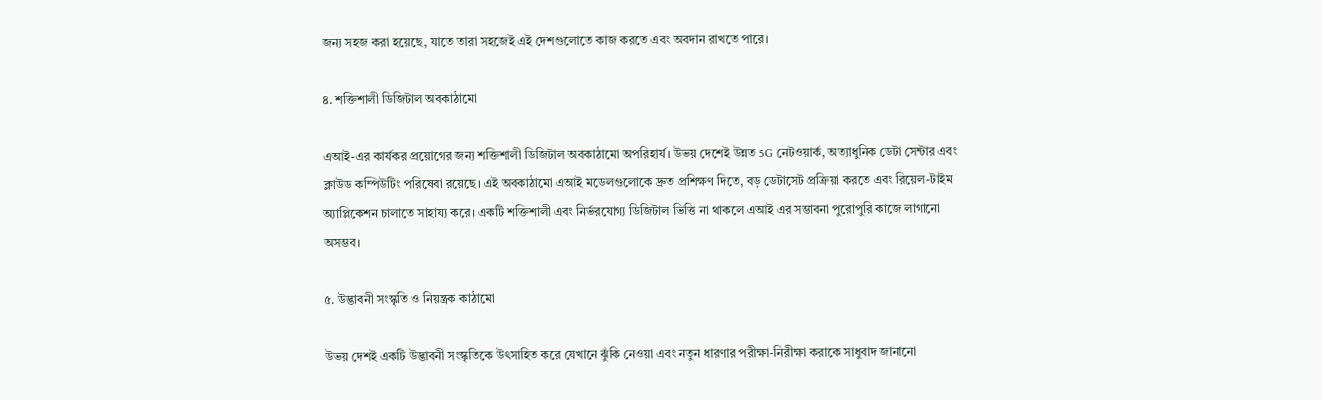জন্য সহজ করা হয়েছে, যাতে তারা সহজেই এই দেশগুলোতে কাজ করতে এবং অবদান রাখতে পারে।

৪. শক্তিশালী ডিজিটাল অবকাঠামো

এআই-এর কার্যকর প্রয়োগের জন্য শক্তিশালী ডিজিটাল অবকাঠামো অপরিহার্য। উভয় দেশেই উন্নত 5G নেটওয়ার্ক, অত্যাধুনিক ডেটা সেন্টার এবং ক্লাউড কম্পিউটিং পরিষেবা রয়েছে। এই অবকাঠামো এআই মডেলগুলোকে দ্রুত প্রশিক্ষণ দিতে, বড় ডেটাসেট প্রক্রিয়া করতে এবং রিয়েল-টাইম অ্যাপ্লিকেশন চালাতে সাহায্য করে। একটি শক্তিশালী এবং নির্ভরযোগ্য ডিজিটাল ভিত্তি না থাকলে এআই এর সম্ভাবনা পুরোপুরি কাজে লাগানো অসম্ভব।

৫. উদ্ভাবনী সংস্কৃতি ও নিয়ন্ত্রক কাঠামো

উভয় দেশই একটি উদ্ভাবনী সংস্কৃতিকে উৎসাহিত করে যেখানে ঝুঁকি নেওয়া এবং নতুন ধারণার পরীক্ষা-নিরীক্ষা করাকে সাধুবাদ জানানো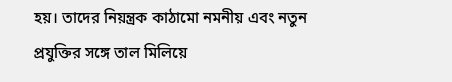হয়। তাদের নিয়ন্ত্রক কাঠামো নমনীয় এবং নতুন প্রযুক্তির সঙ্গে তাল মিলিয়ে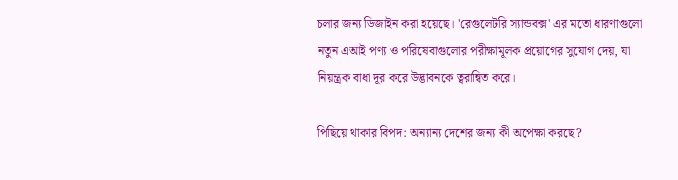চলার জন্য ডিজাইন করা হয়েছে। 'রেগুলেটরি স্যান্ডবক্স' এর মতো ধারণাগুলো নতুন এআই পণ্য ও পরিষেবাগুলোর পরীক্ষামূলক প্রয়োগের সুযোগ দেয়, যা নিয়ন্ত্রক বাধা দূর করে উদ্ভাবনকে ত্বরান্বিত করে।

পিছিয়ে থাকার বিপদ: অন্যান্য দেশের জন্য কী অপেক্ষা করছে?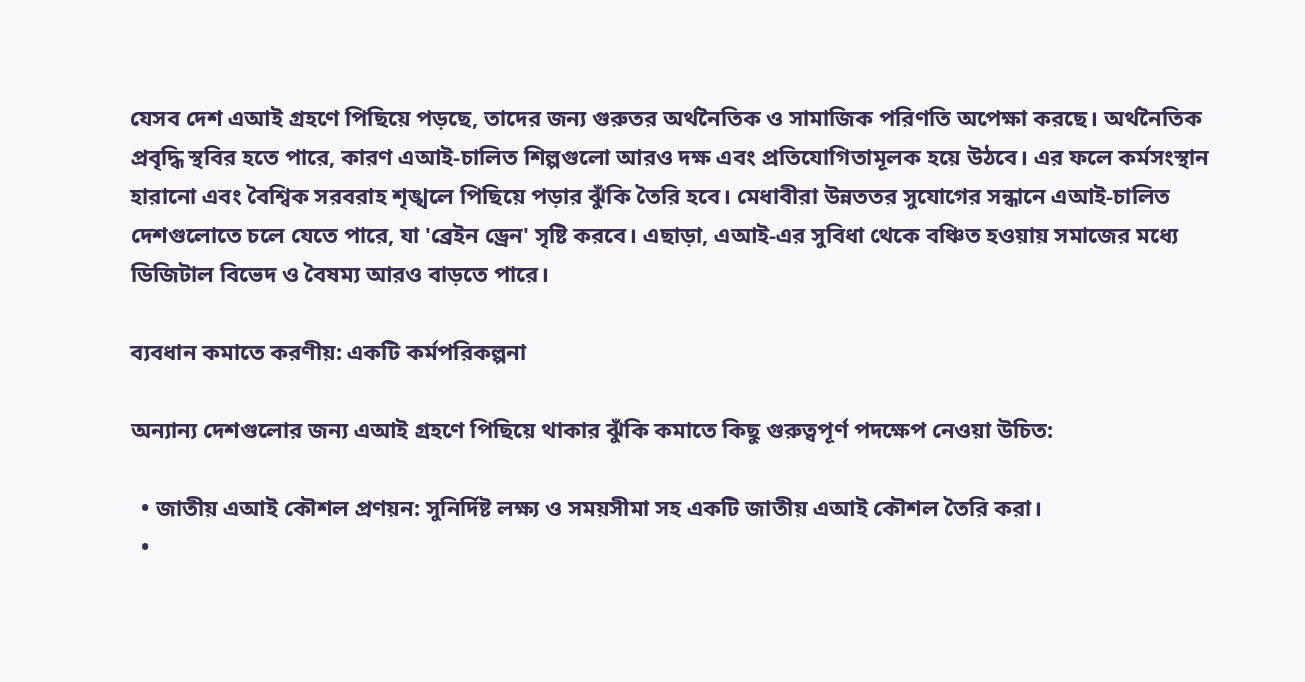যেসব দেশ এআই গ্রহণে পিছিয়ে পড়ছে, তাদের জন্য গুরুতর অর্থনৈতিক ও সামাজিক পরিণতি অপেক্ষা করছে। অর্থনৈতিক প্রবৃদ্ধি স্থবির হতে পারে, কারণ এআই-চালিত শিল্পগুলো আরও দক্ষ এবং প্রতিযোগিতামূলক হয়ে উঠবে। এর ফলে কর্মসংস্থান হারানো এবং বৈশ্বিক সরবরাহ শৃঙ্খলে পিছিয়ে পড়ার ঝুঁকি তৈরি হবে। মেধাবীরা উন্নততর সুযোগের সন্ধানে এআই-চালিত দেশগুলোতে চলে যেতে পারে, যা 'ব্রেইন ড্রেন' সৃষ্টি করবে। এছাড়া, এআই-এর সুবিধা থেকে বঞ্চিত হওয়ায় সমাজের মধ্যে ডিজিটাল বিভেদ ও বৈষম্য আরও বাড়তে পারে।

ব্যবধান কমাতে করণীয়: একটি কর্মপরিকল্পনা

অন্যান্য দেশগুলোর জন্য এআই গ্রহণে পিছিয়ে থাকার ঝুঁকি কমাতে কিছু গুরুত্বপূর্ণ পদক্ষেপ নেওয়া উচিত:

  • জাতীয় এআই কৌশল প্রণয়ন: সুনির্দিষ্ট লক্ষ্য ও সময়সীমা সহ একটি জাতীয় এআই কৌশল তৈরি করা।
  •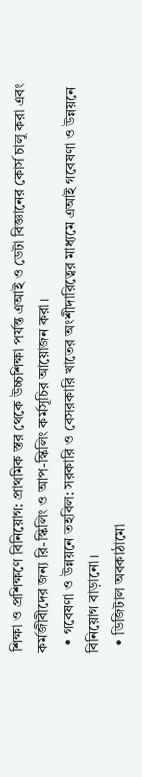শিক্ষা ও প্রশিক্ষণে বিনিয়োগ: প্রাথমিক স্তর থেকে উচ্চশিক্ষা পর্যন্ত এআই ও ডেটা বিজ্ঞানের কোর্স চালু করা এবং কর্মজীবীদের জন্য রি-স্কিলিং ও আপ-স্কিলিং কর্মসূচির আয়োজন করা।
  • গবেষণা ও উন্নয়নে তহবিল: সরকারি ও বেসরকারি খাতের অংশীদারিত্বের মাধ্যমে এআই গবেষণা ও উন্নয়নে বিনিয়োগ বাড়ানো।
  • ডিজিটাল অবকাঠামো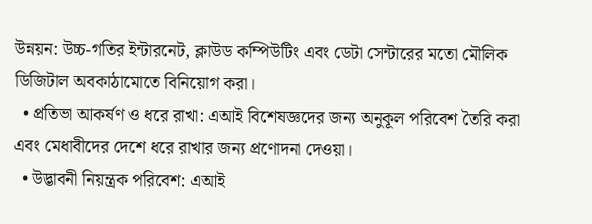উন্নয়ন: উচ্চ-গতির ইন্টারনেট, ক্লাউড কম্পিউটিং এবং ডেটা সেন্টারের মতো মৌলিক ডিজিটাল অবকাঠামোতে বিনিয়োগ করা।
  • প্রতিভা আকর্ষণ ও ধরে রাখা: এআই বিশেষজ্ঞদের জন্য অনুকূল পরিবেশ তৈরি করা এবং মেধাবীদের দেশে ধরে রাখার জন্য প্রণোদনা দেওয়া।
  • উদ্ভাবনী নিয়ন্ত্রক পরিবেশ: এআই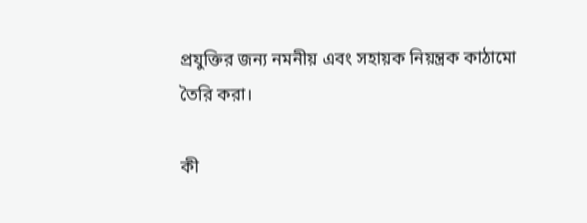প্রযুক্তির জন্য নমনীয় এবং সহায়ক নিয়ন্ত্রক কাঠামো তৈরি করা।

কী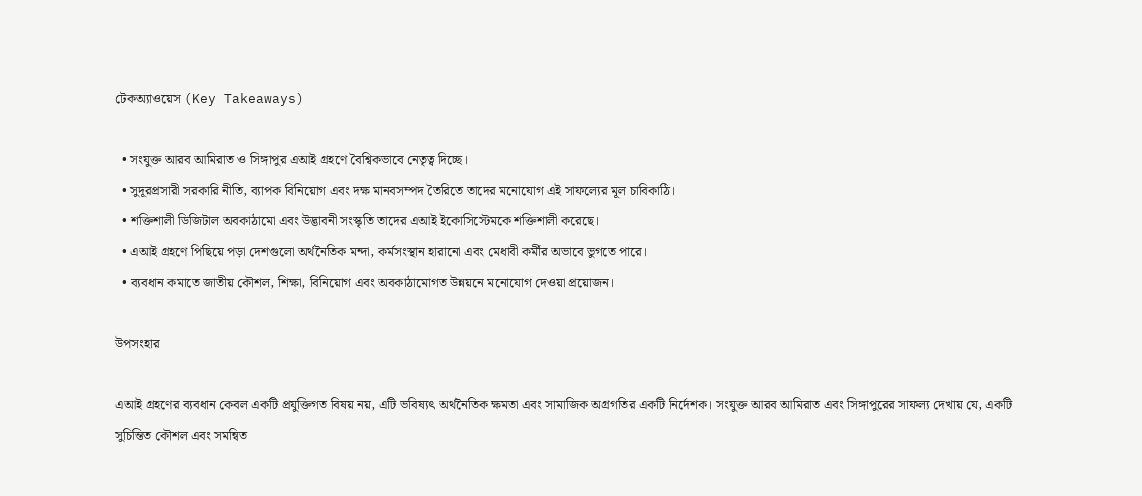টেকঅ্যাওয়েস (Key Takeaways)

  • সংযুক্ত আরব আমিরাত ও সিঙ্গাপুর এআই গ্রহণে বৈশ্বিকভাবে নেতৃত্ব দিচ্ছে।
  • সুদূরপ্রসারী সরকারি নীতি, ব্যাপক বিনিয়োগ এবং দক্ষ মানবসম্পদ তৈরিতে তাদের মনোযোগ এই সাফল্যের মূল চাবিকাঠি।
  • শক্তিশালী ডিজিটাল অবকাঠামো এবং উদ্ভাবনী সংস্কৃতি তাদের এআই ইকোসিস্টেমকে শক্তিশালী করেছে।
  • এআই গ্রহণে পিছিয়ে পড়া দেশগুলো অর্থনৈতিক মন্দা, কর্মসংস্থান হারানো এবং মেধাবী কর্মীর অভাবে ভুগতে পারে।
  • ব্যবধান কমাতে জাতীয় কৌশল, শিক্ষা, বিনিয়োগ এবং অবকাঠামোগত উন্নয়নে মনোযোগ দেওয়া প্রয়োজন।

উপসংহার

এআই গ্রহণের ব্যবধান কেবল একটি প্রযুক্তিগত বিষয় নয়, এটি ভবিষ্যৎ অর্থনৈতিক ক্ষমতা এবং সামাজিক অগ্রগতির একটি নির্দেশক। সংযুক্ত আরব আমিরাত এবং সিঙ্গাপুরের সাফল্য দেখায় যে, একটি সুচিন্তিত কৌশল এবং সমন্বিত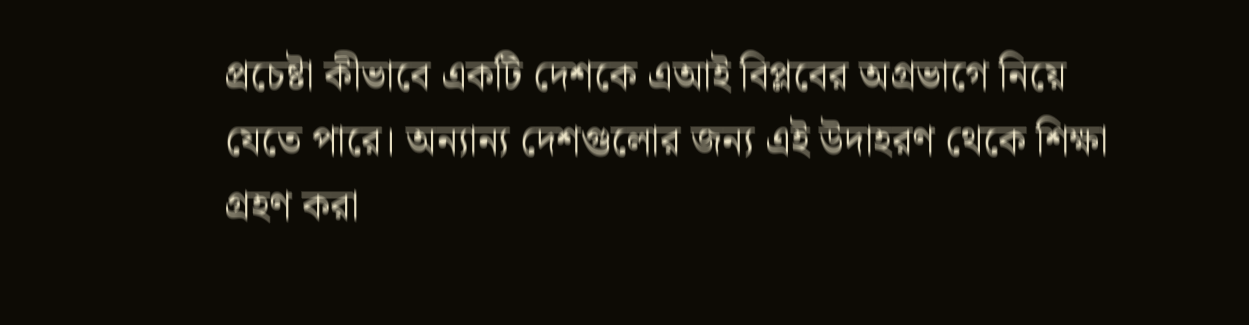প্রচেষ্টা কীভাবে একটি দেশকে এআই বিপ্লবের অগ্রভাগে নিয়ে যেতে পারে। অন্যান্য দেশগুলোর জন্য এই উদাহরণ থেকে শিক্ষা গ্রহণ করা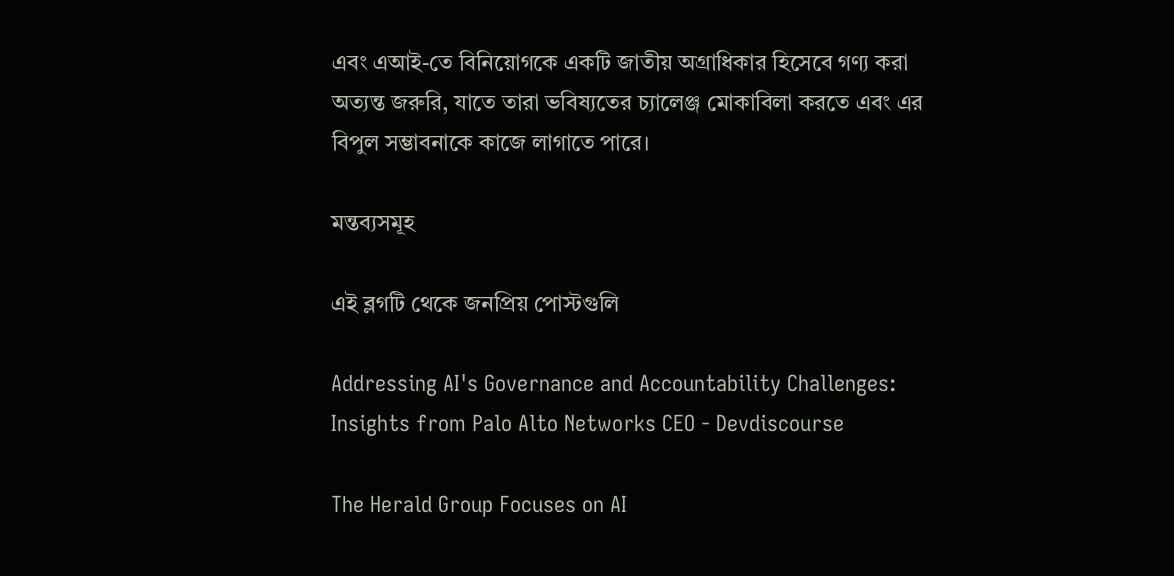এবং এআই-তে বিনিয়োগকে একটি জাতীয় অগ্রাধিকার হিসেবে গণ্য করা অত্যন্ত জরুরি, যাতে তারা ভবিষ্যতের চ্যালেঞ্জ মোকাবিলা করতে এবং এর বিপুল সম্ভাবনাকে কাজে লাগাতে পারে।

মন্তব্যসমূহ

এই ব্লগটি থেকে জনপ্রিয় পোস্টগুলি

Addressing AI's Governance and Accountability Challenges: Insights from Palo Alto Networks CEO - Devdiscourse

The Herald Group Focuses on AI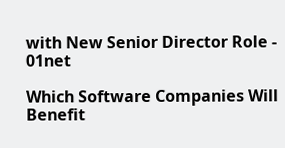with New Senior Director Role - 01net

Which Software Companies Will Benefit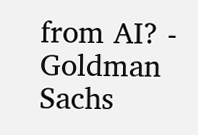from AI? - Goldman Sachs